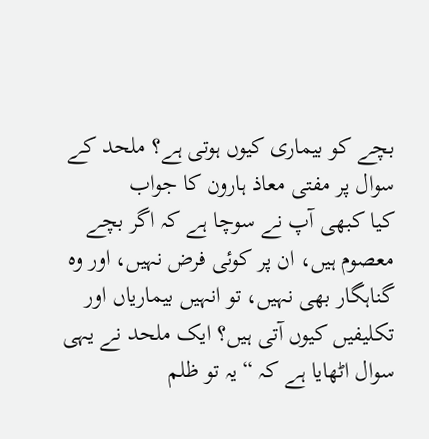بچے کو بیماری کیوں ہوتی ہے؟ ملحد کے سوال پر مفتی معاذ ہارون کا جواب
کیا کبھی آپ نے سوچا ہے کہ اگر بچے معصوم ہیں، ان پر کوئی فرض نہیں، اور وہ گناہگار بھی نہیں، تو انہیں بیماریاں اور تکلیفیں کیوں آتی ہیں؟ ایک ملحد نے یہی سوال اٹھایا ہے کہ “یہ تو ظلم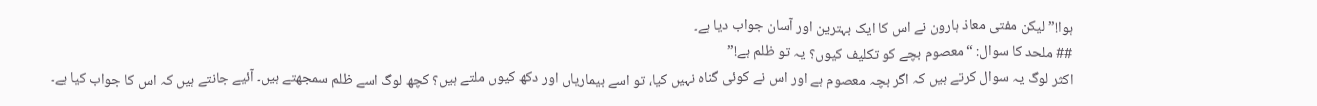ہوا!” لیکن مفتی معاذ ہارون نے اس کا ایک بہترین اور آسان جواب دیا ہے۔
## ملحد کا سوال: “معصوم بچے کو تکلیف کیوں؟ یہ تو ظلم ہے!”
اکثر لوگ یہ سوال کرتے ہیں کہ اگر بچہ معصوم ہے اور اس نے کوئی گناہ نہیں کیا، تو اسے بیماریاں اور دکھ کیوں ملتے ہیں؟ کچھ لوگ اسے ظلم سمجھتے ہیں۔ آئیے جانتے ہیں کہ اس کا جواب کیا ہے۔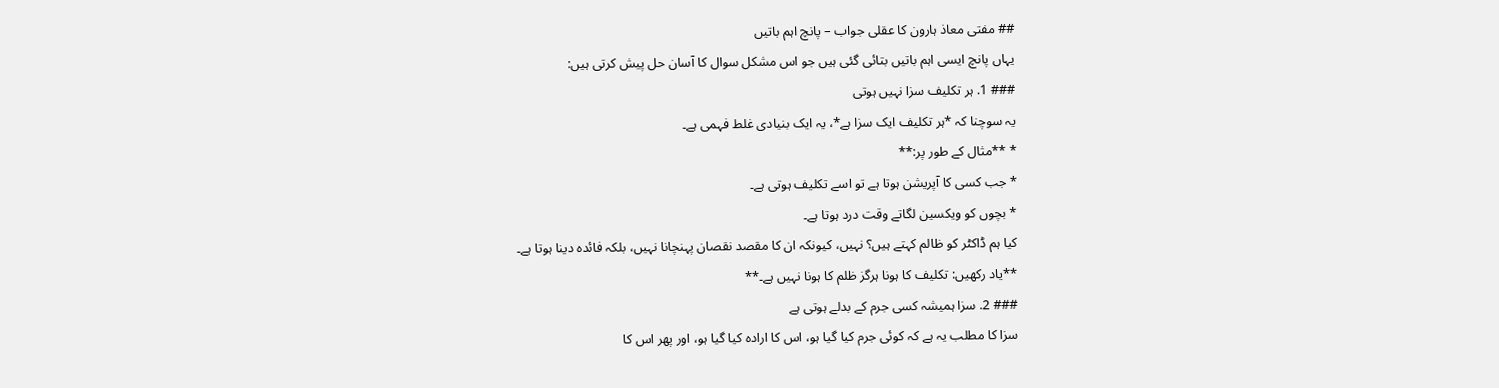## مفتی معاذ ہارون کا عقلی جواب – پانچ اہم باتیں
یہاں پانچ ایسی اہم باتیں بتائی گئی ہیں جو اس مشکل سوال کا آسان حل پیش کرتی ہیں:
### 1. ہر تکلیف سزا نہیں ہوتی
یہ سوچنا کہ *ہر تکلیف ایک سزا ہے*، یہ ایک بنیادی غلط فہمی ہے۔
* **مثال کے طور پر:**
* جب کسی کا آپریشن ہوتا ہے تو اسے تکلیف ہوتی ہے۔
* بچوں کو ویکسین لگاتے وقت درد ہوتا ہے۔
کیا ہم ڈاکٹر کو ظالم کہتے ہیں؟ نہیں، کیونکہ ان کا مقصد نقصان پہنچانا نہیں، بلکہ فائدہ دینا ہوتا ہے۔
**یاد رکھیں: تکلیف کا ہونا ہرگز ظلم کا ہونا نہیں ہے۔**
### 2. سزا ہمیشہ کسی جرم کے بدلے ہوتی ہے
سزا کا مطلب یہ ہے کہ کوئی جرم کیا گیا ہو، اس کا ارادہ کیا گیا ہو، اور پھر اس کا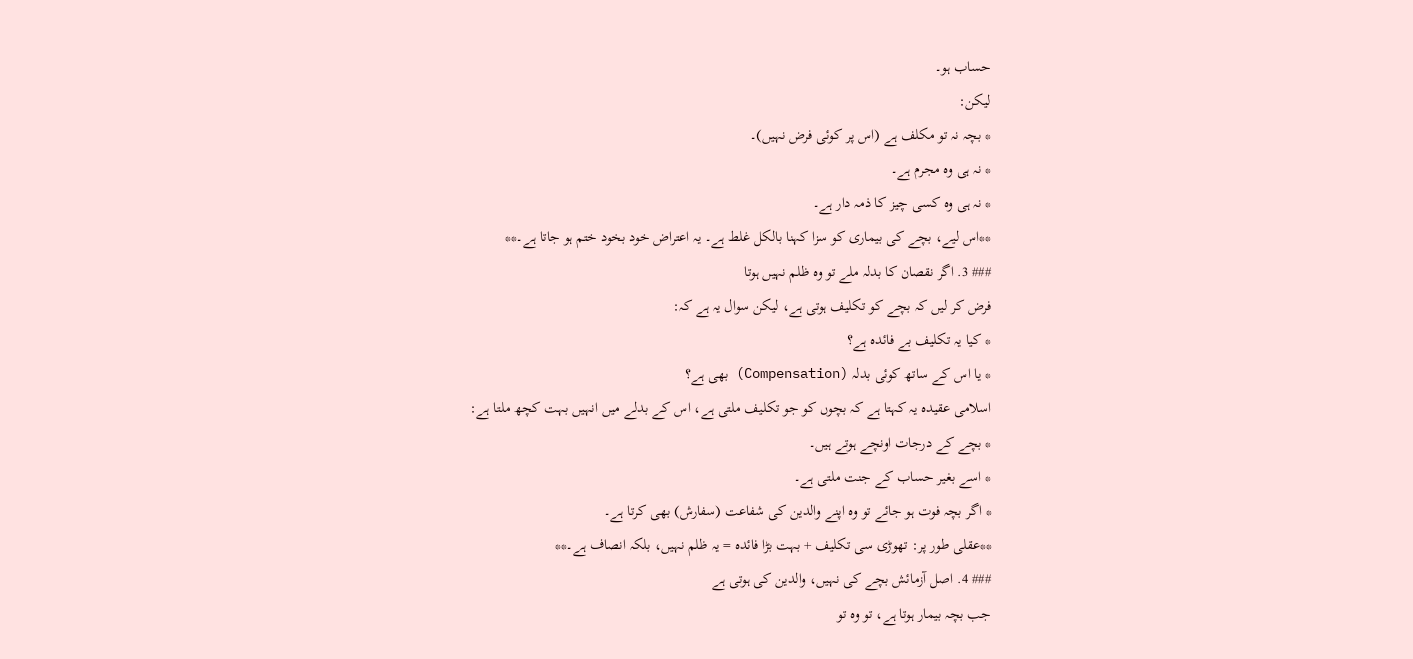حساب ہو۔
لیکن:
* بچہ نہ تو مکلف ہے (اس پر کوئی فرض نہیں)۔
* نہ ہی وہ مجرم ہے۔
* نہ ہی وہ کسی چیز کا ذمہ دار ہے۔
**اس لیے، بچے کی بیماری کو سزا کہنا بالکل غلط ہے۔ یہ اعتراض خود بخود ختم ہو جاتا ہے۔**
### 3. اگر نقصان کا بدلہ ملے تو وہ ظلم نہیں ہوتا
فرض کر لیں کہ بچے کو تکلیف ہوتی ہے، لیکن سوال یہ ہے کہ:
* کیا یہ تکلیف بے فائدہ ہے؟
* یا اس کے ساتھ کوئی بدلہ (Compensation) بھی ہے؟
اسلامی عقیدہ یہ کہتا ہے کہ بچوں کو جو تکلیف ملتی ہے، اس کے بدلے میں انہیں بہت کچھ ملتا ہے:
* بچے کے درجات اونچے ہوتے ہیں۔
* اسے بغیر حساب کے جنت ملتی ہے۔
* اگر بچہ فوت ہو جائے تو وہ اپنے والدین کی شفاعت (سفارش) بھی کرتا ہے۔
**عقلی طور پر: تھوڑی سی تکلیف + بہت بڑا فائدہ = یہ ظلم نہیں، بلکہ انصاف ہے۔**
### 4. اصل آزمائش بچے کی نہیں، والدین کی ہوتی ہے
جب بچہ بیمار ہوتا ہے، تو وہ تو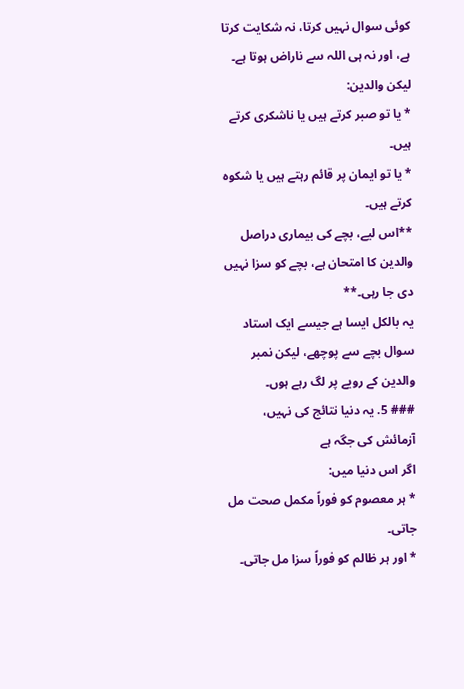کوئی سوال نہیں کرتا، نہ شکایت کرتا ہے، اور نہ ہی اللہ سے ناراض ہوتا ہے۔
لیکن والدین:
* یا تو صبر کرتے ہیں یا ناشکری کرتے ہیں۔
* یا تو ایمان پر قائم رہتے ہیں یا شکوہ کرتے ہیں۔
**اس لیے، بچے کی بیماری دراصل والدین کا امتحان ہے، بچے کو سزا نہیں دی جا رہی۔**
یہ بالکل ایسا ہے جیسے ایک استاد سوال بچے سے پوچھے، لیکن نمبر والدین کے رویے پر لگ رہے ہوں۔
### 5. یہ دنیا نتائج کی نہیں، آزمائش کی جگہ ہے
اگر اس دنیا میں:
* ہر معصوم کو فوراً مکمل صحت مل جاتی۔
* اور ہر ظالم کو فوراً سزا مل جاتی۔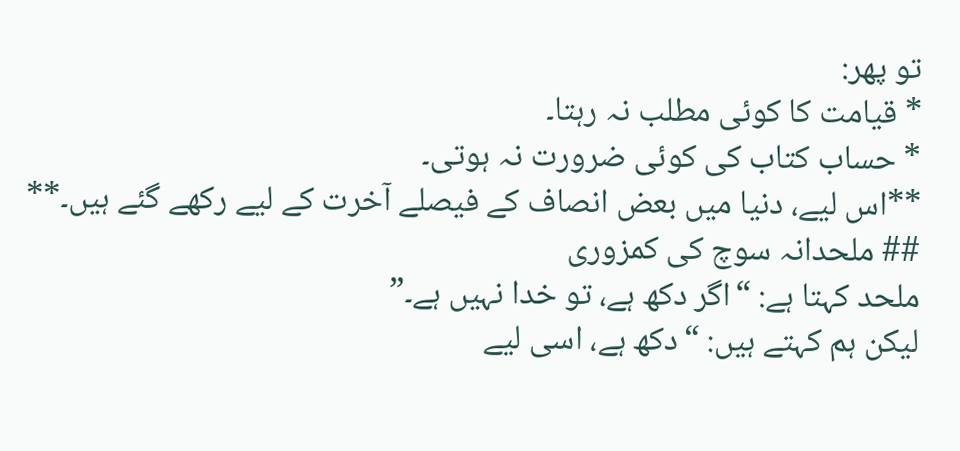تو پھر:
* قیامت کا کوئی مطلب نہ رہتا۔
* حساب کتاب کی کوئی ضرورت نہ ہوتی۔
**اس لیے، دنیا میں بعض انصاف کے فیصلے آخرت کے لیے رکھے گئے ہیں۔**
## ملحدانہ سوچ کی کمزوری
ملحد کہتا ہے: “اگر دکھ ہے، تو خدا نہیں ہے۔”
لیکن ہم کہتے ہیں: “دکھ ہے، اسی لیے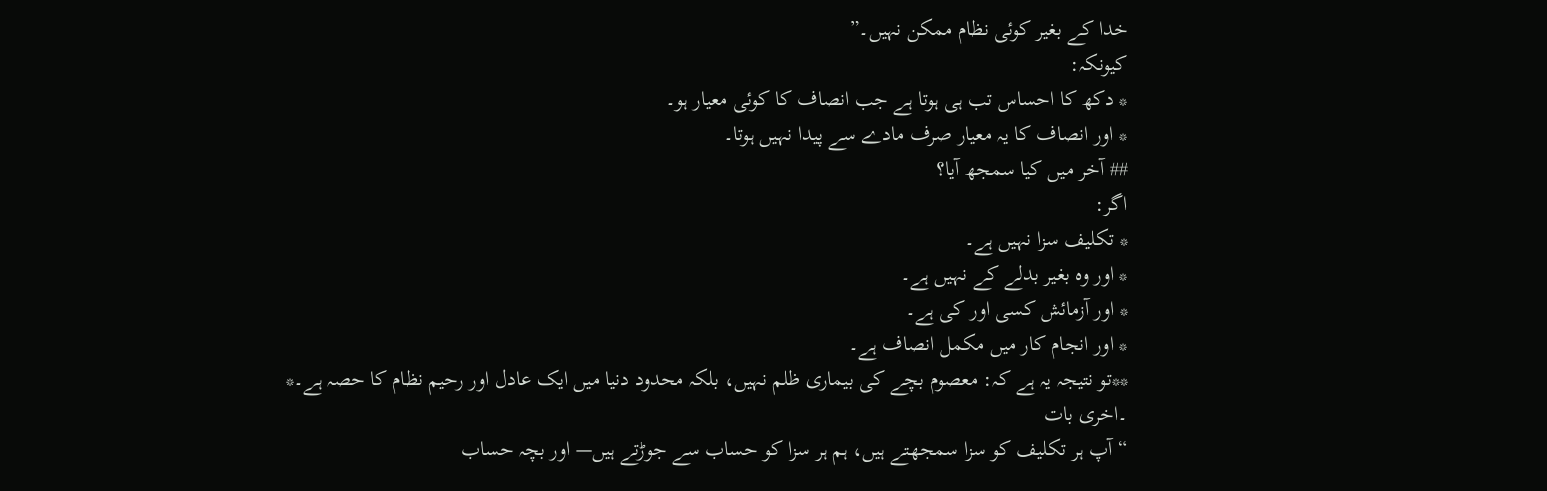خدا کے بغیر کوئی نظام ممکن نہیں۔”
کیونکہ:
* دکھ کا احساس تب ہی ہوتا ہے جب انصاف کا کوئی معیار ہو۔
* اور انصاف کا یہ معیار صرف مادے سے پیدا نہیں ہوتا۔
## آخر میں کیا سمجھ آیا؟
اگر:
* تکلیف سزا نہیں ہے۔
* اور وہ بغیر بدلے کے نہیں ہے۔
* اور آزمائش کسی اور کی ہے۔
* اور انجام کار میں مکمل انصاف ہے۔
**تو نتیجہ یہ ہے کہ: معصوم بچے کی بیماری ظلم نہیں، بلکہ محدود دنیا میں ایک عادل اور رحیم نظام کا حصہ ہے۔*
۔اخری بات
“آپ ہر تکلیف کو سزا سمجھتے ہیں، ہم ہر سزا کو حساب سے جوڑتے ہیں— اور بچہ حساب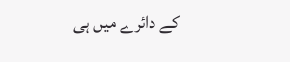کے دائرے میں ہی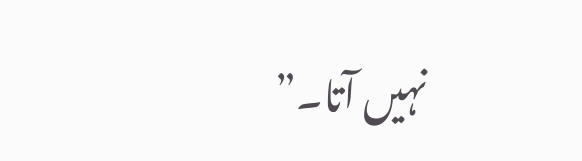نہیں آتا۔”